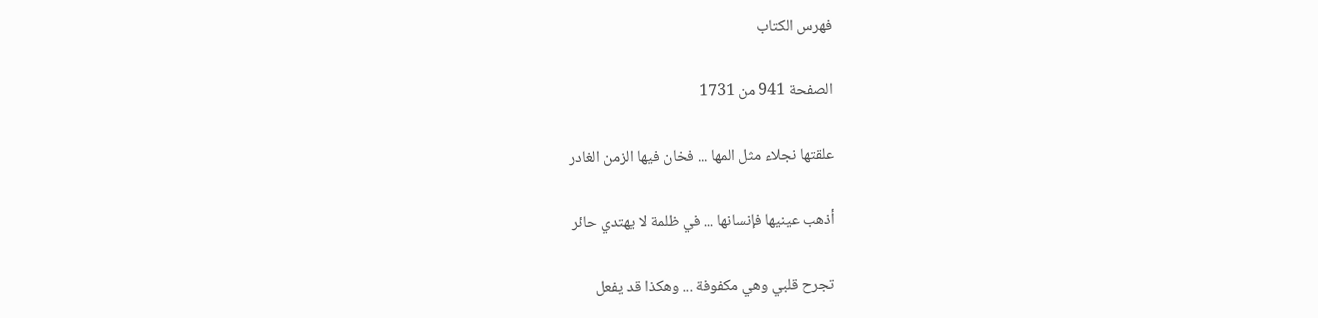فهرس الكتاب

الصفحة 941 من 1731

علقتها نجلاء مثل المها ... فخان فيها الزمن الغادر

أذهب عينيها فإنسانها ... في ظلمة لا يهتدي حائر

تجرح قلبي وهي مكفوفة ... وهكذا قد يفعل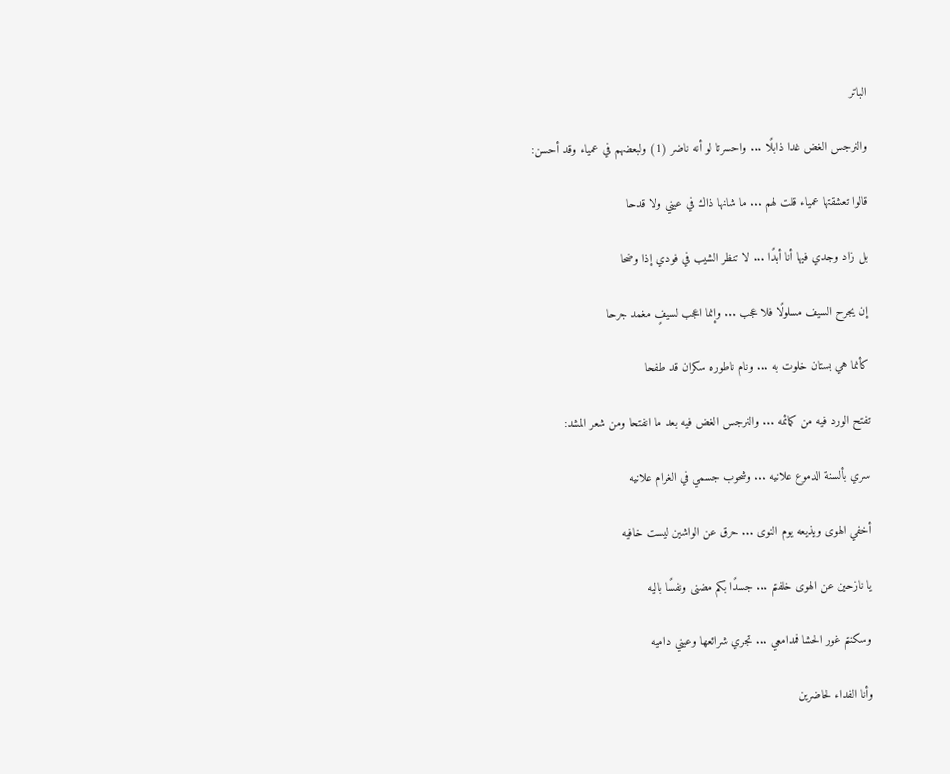الباتر

والنرجس الغض غدا ذابلًا ... واحسرتا لو أنه ناضر (1) ولبعضهم في عمياء وقد أحسن:

قالوا تعشقتها عمياء قلت لهم ... ما شانها ذاك في عيني ولا قدحا

بل زاد وجدي فيها أنا أبدًا ... لا تنظر الشيب في فودي إذا وضحا

إن يجرح السيف مسلولًا فلا عجب ... وإنما اعجب لسيفٍ مغمد جرحا

كأنما هي بستان خلوت به ... ونام ناطوره سكران قد طفحا

تفتح الورد فيه من كمائمه ... والنرجس الغض فيه بعد ما انفتحا ومن شعر المشد:

سري بألسنة الدموع علانيه ... وشحوب جسمي في الغرام علانيه

أخفي الهوى ويذيعه يوم النوى ... حرق عن الواشين ليست خافيه

يا نازحين عن الهوى خلفتم ... جسدًا بكم مضنى ونفسًا باليه

وسكنتم غور الحشا فمدامعي ... تجري شرائعها وعيني داميه

وأنا الفداء لحاضرين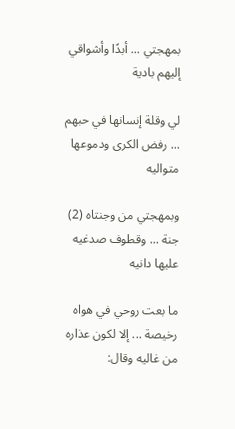بمهجتي ... أبدًا وأشواقي إليهم بادية

لي وقلة إنسانها في حبهم ... رفض الكرى ودموعها متواليه

وبمهجتي من وجنتاه (2) جنة ... وقطوف صدغيه عليها دانيه

ما بعت روحي في هواه رخيصة ... إلا لكون عذاره من غاليه وقال: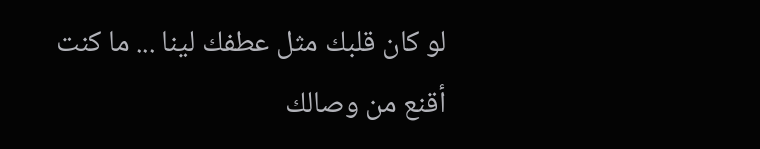لو كان قلبك مثل عطفك لينا ... ما كنت أقنع من وصالك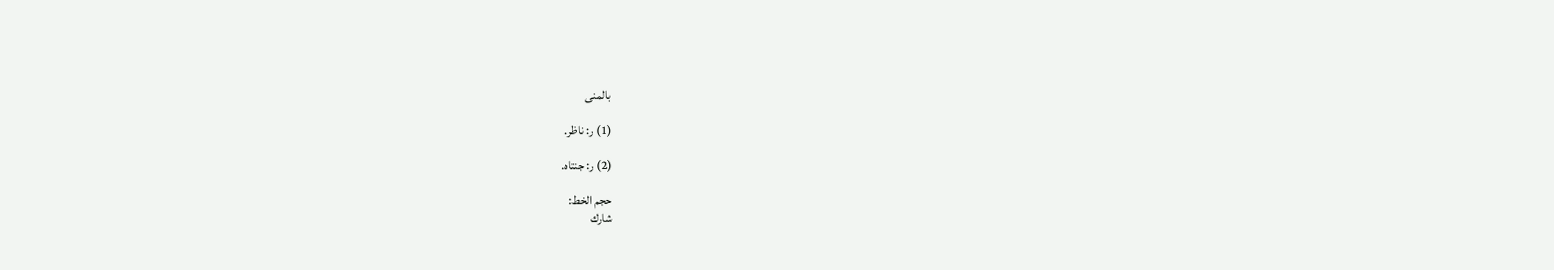بالمنى

(1) ر: ناظر.

(2) ر: جنتاه.

حجم الخط:
شارك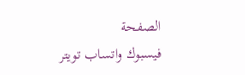الصفحة
فيسبوك واتساب تويتر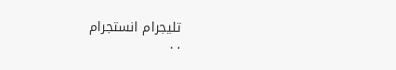تليجرام انستجرام
. .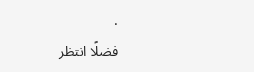.
فضلًا انتظر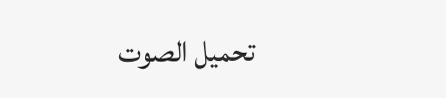تحميل الصوت